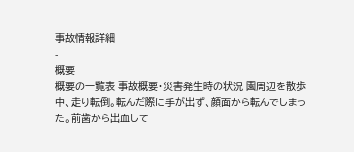事故情報詳細
-
概要
概要の一覧表 事故概要・災害発生時の状況 園周辺を散歩中、走り転倒。転んだ際に手が出ず、顔面から転んでしまった。前歯から出血して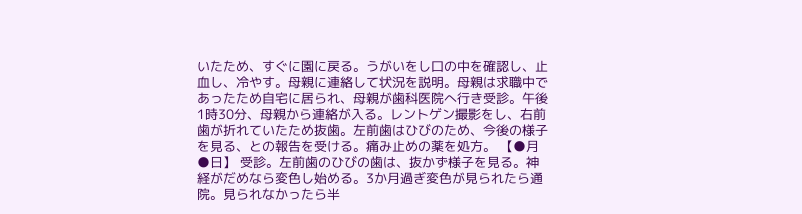いたため、すぐに園に戻る。うがいをし口の中を確認し、止血し、冷やす。母親に連絡して状況を説明。母親は求職中であったため自宅に居られ、母親が歯科医院へ行き受診。午後1時30分、母親から連絡が入る。レントゲン撮影をし、右前歯が折れていたため抜歯。左前歯はひびのため、今後の様子を見る、との報告を受ける。痛み止めの薬を処方。 【●月●日】 受診。左前歯のひびの歯は、抜かず様子を見る。神経がだめなら変色し始める。3か月過ぎ変色が見られたら通院。見られなかったら半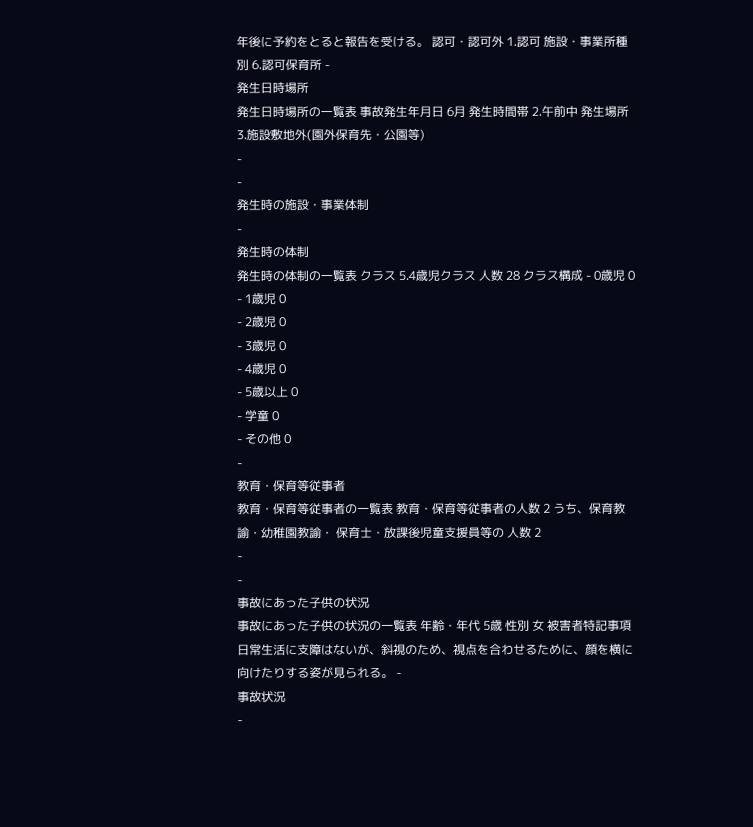年後に予約をとると報告を受ける。 認可・認可外 1.認可 施設・事業所種別 6.認可保育所 -
発生日時場所
発生日時場所の一覧表 事故発生年月日 6月 発生時間帯 2.午前中 発生場所 3.施設敷地外(園外保育先・公園等)
-
-
発生時の施設・事業体制
-
発生時の体制
発生時の体制の一覧表 クラス 5.4歳児クラス 人数 28 クラス構成 - 0歳児 0
- 1歳児 0
- 2歳児 0
- 3歳児 0
- 4歳児 0
- 5歳以上 0
- 学童 0
- その他 0
-
教育・保育等従事者
教育・保育等従事者の一覧表 教育・保育等従事者の人数 2 うち、保育教諭・幼稚園教諭・ 保育士・放課後児童支援員等の 人数 2
-
-
事故にあった子供の状況
事故にあった子供の状況の一覧表 年齢・年代 5歳 性別 女 被害者特記事項 日常生活に支障はないが、斜視のため、視点を合わせるために、顔を横に向けたりする姿が見られる。 -
事故状況
-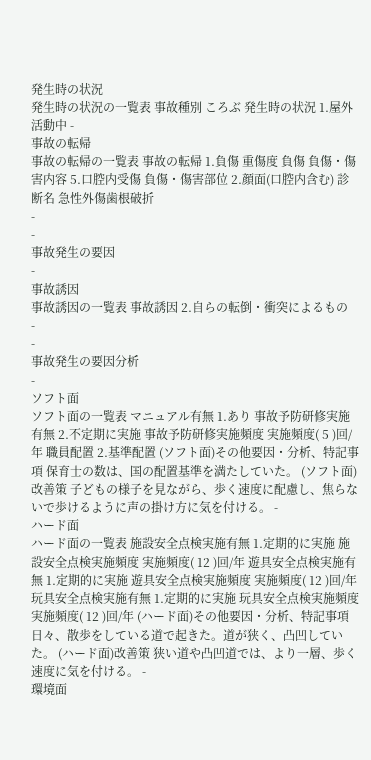発生時の状況
発生時の状況の一覧表 事故種別 ころぶ 発生時の状況 1.屋外活動中 -
事故の転帰
事故の転帰の一覧表 事故の転帰 1.負傷 重傷度 負傷 負傷・傷害内容 5.口腔内受傷 負傷・傷害部位 2.顔面(口腔内含む) 診断名 急性外傷歯根破折
-
-
事故発生の要因
-
事故誘因
事故誘因の一覧表 事故誘因 2.自らの転倒・衝突によるもの
-
-
事故発生の要因分析
-
ソフト面
ソフト面の一覧表 マニュアル有無 1.あり 事故予防研修実施有無 2.不定期に実施 事故予防研修実施頻度 実施頻度( 5 )回/年 職員配置 2.基準配置 (ソフト面)その他要因・分析、特記事項 保育士の数は、国の配置基準を満たしていた。 (ソフト面)改善策 子どもの様子を見ながら、歩く速度に配慮し、焦らないで歩けるように声の掛け方に気を付ける。 -
ハード面
ハード面の一覧表 施設安全点検実施有無 1.定期的に実施 施設安全点検実施頻度 実施頻度( 12 )回/年 遊具安全点検実施有無 1.定期的に実施 遊具安全点検実施頻度 実施頻度( 12 )回/年 玩具安全点検実施有無 1.定期的に実施 玩具安全点検実施頻度 実施頻度( 12 )回/年 (ハード面)その他要因・分析、特記事項 日々、散歩をしている道で起きた。道が狭く、凸凹していた。 (ハード面)改善策 狭い道や凸凹道では、より一層、歩く速度に気を付ける。 -
環境面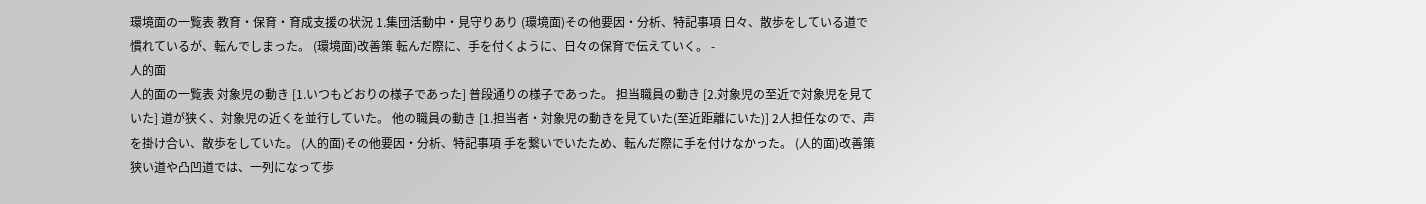環境面の一覧表 教育・保育・育成支援の状況 1.集団活動中・見守りあり (環境面)その他要因・分析、特記事項 日々、散歩をしている道で慣れているが、転んでしまった。 (環境面)改善策 転んだ際に、手を付くように、日々の保育で伝えていく。 -
人的面
人的面の一覧表 対象児の動き [1.いつもどおりの様子であった] 普段通りの様子であった。 担当職員の動き [2.対象児の至近で対象児を見ていた] 道が狭く、対象児の近くを並行していた。 他の職員の動き [1.担当者・対象児の動きを見ていた(至近距離にいた)] 2人担任なので、声を掛け合い、散歩をしていた。 (人的面)その他要因・分析、特記事項 手を繋いでいたため、転んだ際に手を付けなかった。 (人的面)改善策 狭い道や凸凹道では、一列になって歩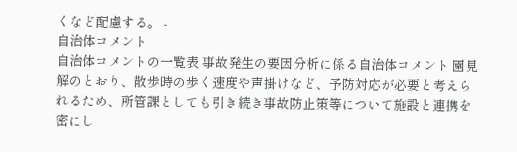くなど配慮する。 -
自治体コメント
自治体コメントの一覧表 事故発生の要因分析に係る自治体コメント 園見解のとおり、散歩時の歩く速度や声掛けなど、予防対応が必要と考えられるため、所管課としても引き続き事故防止策等について施設と連携を密にし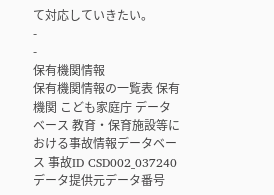て対応していきたい。
-
-
保有機関情報
保有機関情報の一覧表 保有機関 こども家庭庁 データベース 教育・保育施設等における事故情報データベース 事故ID CSD002_037240 データ提供元データ番号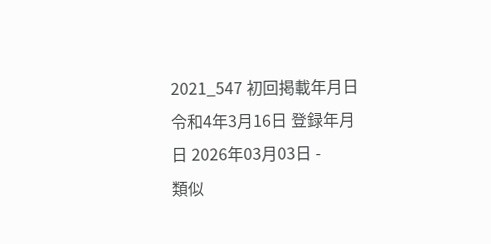2021_547 初回掲載年月日 令和4年3月16日 登録年月日 2026年03月03日 -
類似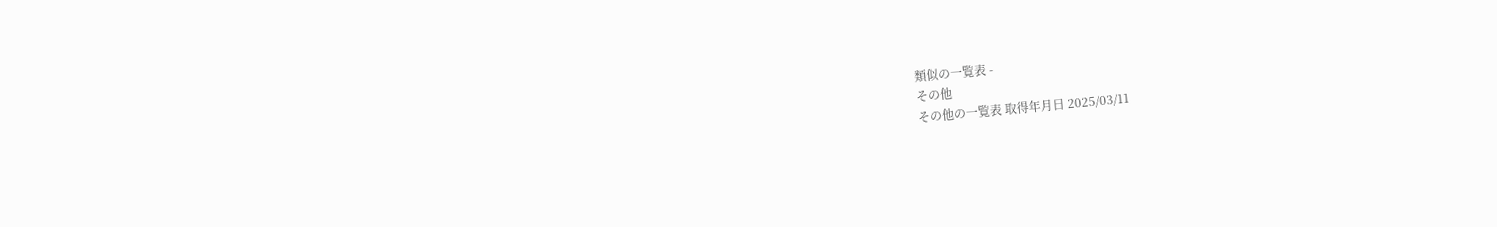類似の一覧表 -
その他
その他の一覧表 取得年月日 2025/03/11